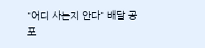"어디 사는지 안다" 배달 공포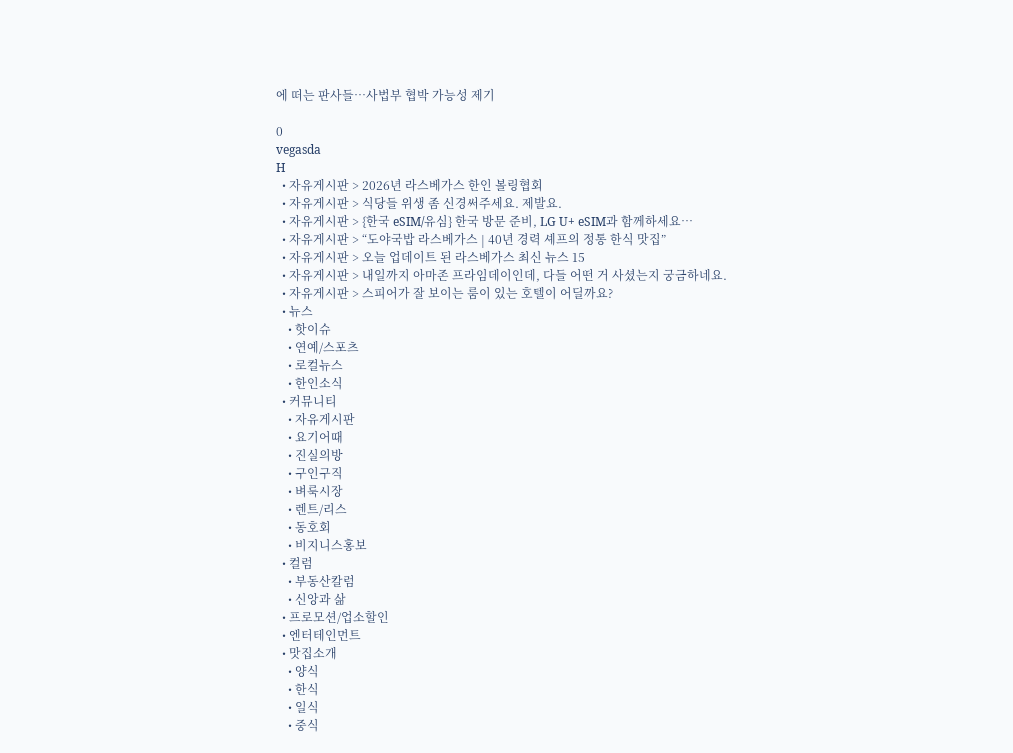에 떠는 판사들…사법부 협박 가능성 제기

0
vegasda
H
  • 자유게시판 > 2026년 라스베가스 한인 볼링협회
  • 자유게시판 > 식당들 위생 좀 신경써주세요. 제발요.
  • 자유게시판 > {한국 eSIM/유심} 한국 방문 준비, LG U+ eSIM과 함께하세요…
  • 자유게시판 > “도야국밥 라스베가스 | 40년 경력 셰프의 정통 한식 맛집”
  • 자유게시판 > 오늘 업데이트 된 라스베가스 최신 뉴스 15
  • 자유게시판 > 내일까지 아마존 프라임데이인데, 다들 어떤 거 사셨는지 궁금하네요.
  • 자유게시판 > 스피어가 잘 보이는 룸이 있는 호텔이 어딜까요?
  • 뉴스
    • 핫이슈
    • 연예/스포츠
    • 로컬뉴스
    • 한인소식
  • 커뮤니티
    • 자유게시판
    • 요기어때
    • 진실의방
    • 구인구직
    • 벼룩시장
    • 렌트/리스
    • 동호회
    • 비지니스홍보
  • 컬럼
    • 부동산칼럼
    • 신앙과 삶
  • 프로모션/업소할인
  • 엔터테인먼트
  • 맛집소개
    • 양식
    • 한식
    • 일식
    • 중식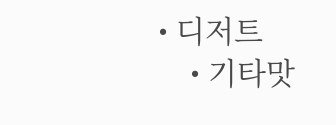• 디저트
    • 기타맛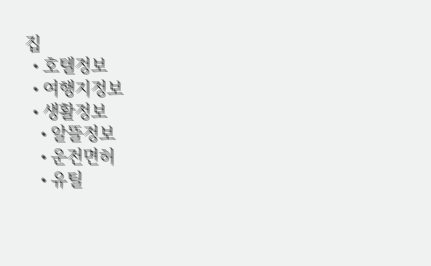집
  • 호텔정보
  • 여행지정보
  • 생활정보
    • 알뜰정보
    • 운전면허
    • 유틸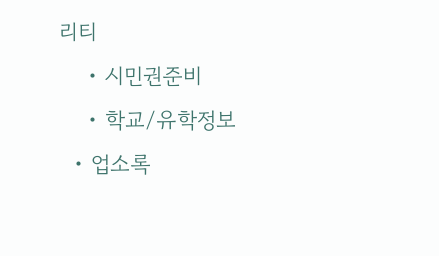리티
    • 시민권준비
    • 학교/유학정보
  • 업소록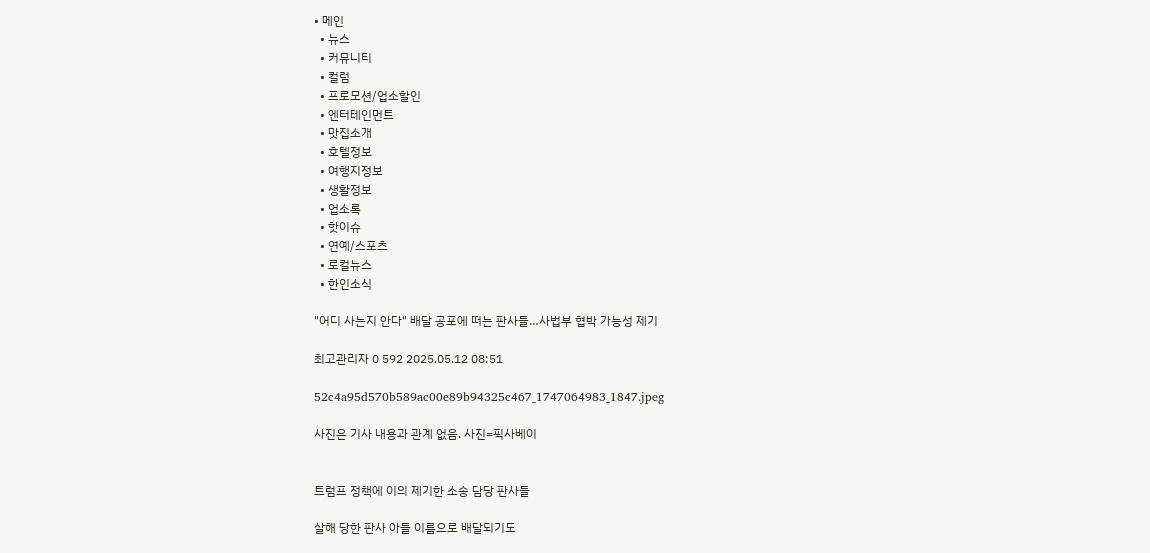• 메인
  • 뉴스
  • 커뮤니티
  • 컬럼
  • 프로모션/업소할인
  • 엔터테인먼트
  • 맛집소개
  • 호텔정보
  • 여행지정보
  • 생활정보
  • 업소록
  • 핫이슈
  • 연예/스포츠
  • 로컬뉴스
  • 한인소식

"어디 사는지 안다" 배달 공포에 떠는 판사들…사법부 협박 가능성 제기

최고관리자 0 592 2025.05.12 08:51

52c4a95d570b589ac00e89b94325c467_1747064983_1847.jpeg

사진은 기사 내용과 관계 없음. 사진=픽사베이


트럼프 정책에 이의 제기한 소송 담당 판사들

살해 당한 판사 아들 이름으로 배달되기도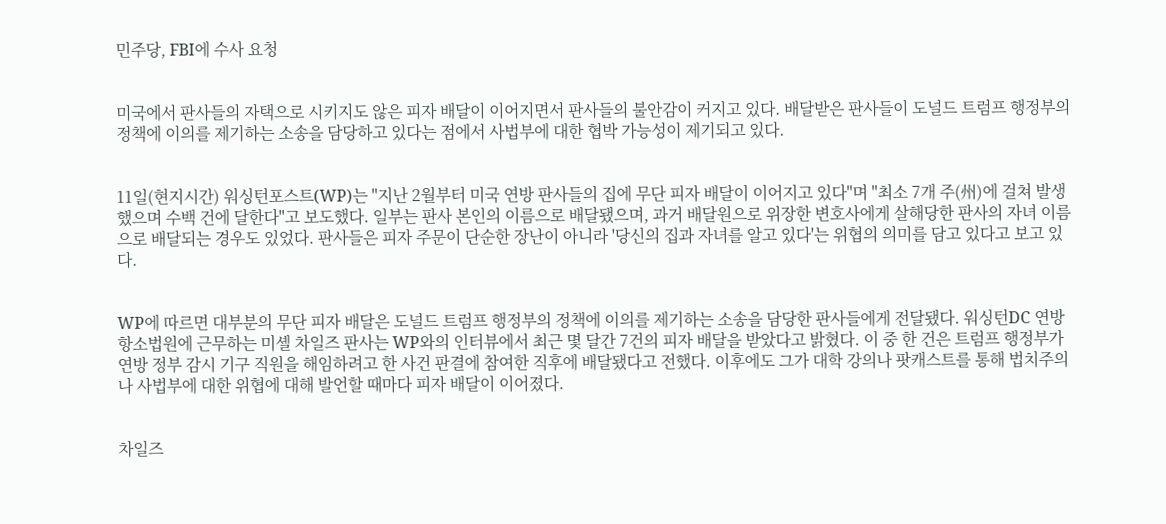민주당, FBI에 수사 요청


미국에서 판사들의 자택으로 시키지도 않은 피자 배달이 이어지면서 판사들의 불안감이 커지고 있다. 배달받은 판사들이 도널드 트럼프 행정부의 정책에 이의를 제기하는 소송을 담당하고 있다는 점에서 사법부에 대한 협박 가능성이 제기되고 있다.


11일(현지시간) 워싱턴포스트(WP)는 "지난 2월부터 미국 연방 판사들의 집에 무단 피자 배달이 이어지고 있다"며 "최소 7개 주(州)에 걸쳐 발생했으며 수백 건에 달한다"고 보도했다. 일부는 판사 본인의 이름으로 배달됐으며, 과거 배달원으로 위장한 변호사에게 살해당한 판사의 자녀 이름으로 배달되는 경우도 있었다. 판사들은 피자 주문이 단순한 장난이 아니라 '당신의 집과 자녀를 알고 있다'는 위협의 의미를 담고 있다고 보고 있다.


WP에 따르면 대부분의 무단 피자 배달은 도널드 트럼프 행정부의 정책에 이의를 제기하는 소송을 담당한 판사들에게 전달됐다. 워싱턴DC 연방항소법원에 근무하는 미셸 차일즈 판사는 WP와의 인터뷰에서 최근 몇 달간 7건의 피자 배달을 받았다고 밝혔다. 이 중 한 건은 트럼프 행정부가 연방 정부 감시 기구 직원을 해임하려고 한 사건 판결에 참여한 직후에 배달됐다고 전했다. 이후에도 그가 대학 강의나 팟캐스트를 통해 법치주의나 사법부에 대한 위협에 대해 발언할 때마다 피자 배달이 이어졌다.


차일즈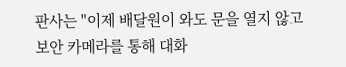판사는 "이제 배달원이 와도 문을 열지 않고 보안 카메라를 통해 대화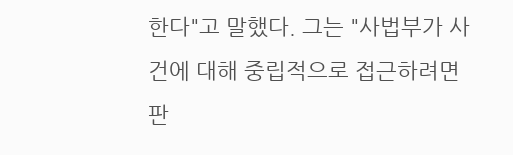한다"고 말했다. 그는 "사법부가 사건에 대해 중립적으로 접근하려면 판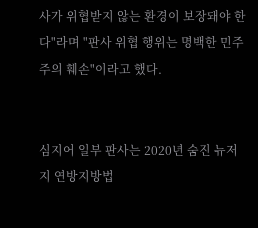사가 위협받지 않는 환경이 보장돼야 한다"라며 "판사 위협 행위는 명백한 민주주의 훼손"이라고 했다.


심지어 일부 판사는 2020년 숨진 뉴저지 연방지방법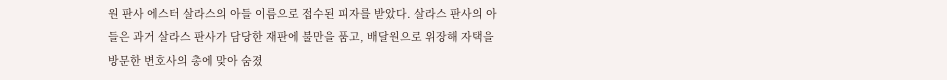원 판사 에스터 살라스의 아들 이름으로 접수된 피자를 받았다. 살라스 판사의 아들은 과거 살라스 판사가 담당한 재판에 불만을 품고, 배달원으로 위장해 자택을 방문한 변호사의 총에 맞아 숨졌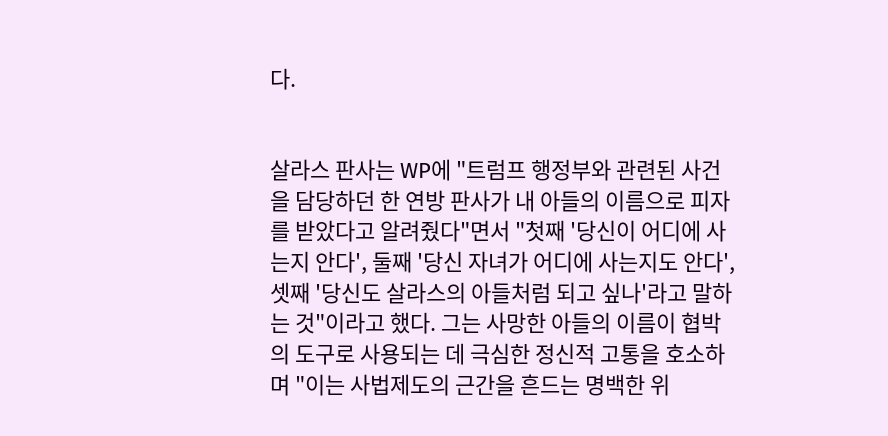다.


살라스 판사는 WP에 "트럼프 행정부와 관련된 사건을 담당하던 한 연방 판사가 내 아들의 이름으로 피자를 받았다고 알려줬다"면서 "첫째 '당신이 어디에 사는지 안다', 둘째 '당신 자녀가 어디에 사는지도 안다', 셋째 '당신도 살라스의 아들처럼 되고 싶나'라고 말하는 것"이라고 했다. 그는 사망한 아들의 이름이 협박의 도구로 사용되는 데 극심한 정신적 고통을 호소하며 "이는 사법제도의 근간을 흔드는 명백한 위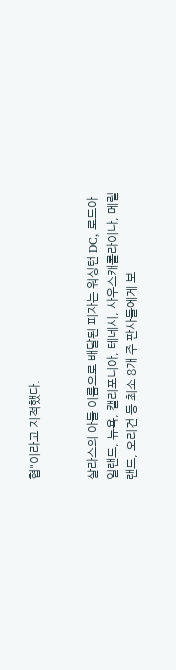협"이라고 지적했다.


살라스의 아들 이름으로 배달된 피자는 워싱턴 DC, 로드아일랜드, 뉴욕, 캘리포니아, 테네시, 사우스캐롤라이나, 메릴랜드, 오리건 등 최소 8개 주 판사들에게 보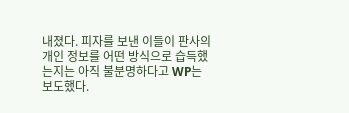내졌다. 피자를 보낸 이들이 판사의 개인 정보를 어떤 방식으로 습득했는지는 아직 불분명하다고 WP는 보도했다.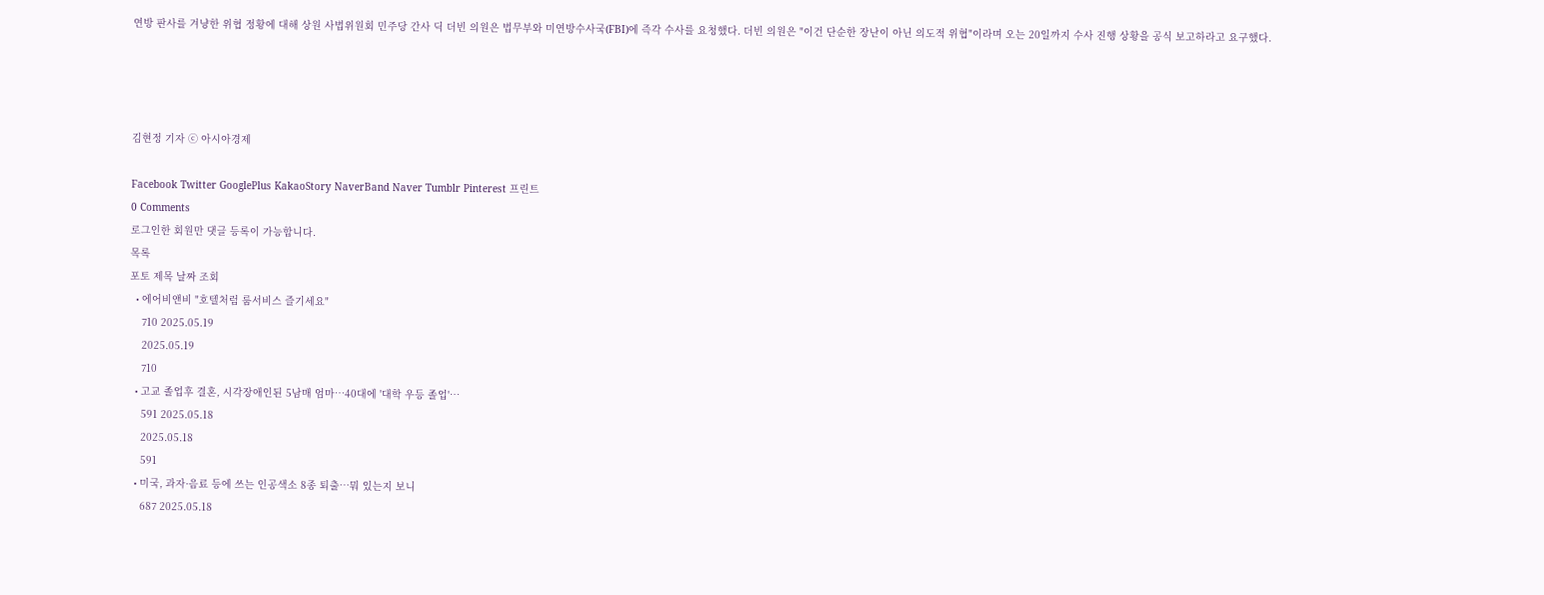연방 판사를 겨냥한 위협 정황에 대해 상원 사법위원회 민주당 간사 딕 더빈 의원은 법무부와 미연방수사국(FBI)에 즉각 수사를 요청했다. 더빈 의원은 "이건 단순한 장난이 아닌 의도적 위협"이라며 오는 20일까지 수사 진행 상황을 공식 보고하라고 요구했다.




김현정 기자 ⓒ 아시아경제

Facebook Twitter GooglePlus KakaoStory NaverBand Naver Tumblr Pinterest 프린트
0 Comments
로그인한 회원만 댓글 등록이 가능합니다.
목록
포토 제목 날짜 조회
  • 에어비앤비 "호텔처럼 룸서비스 즐기세요"
    710 2025.05.19
    2025.05.19
    710
  • 고교 졸업후 결혼, 시각장애인된 5남매 엄마…40대에 '대학 우등 졸업'…
    591 2025.05.18
    2025.05.18
    591
  • 미국, 과자·음료 등에 쓰는 인공색소 8종 퇴출…뭐 있는지 보니
    687 2025.05.18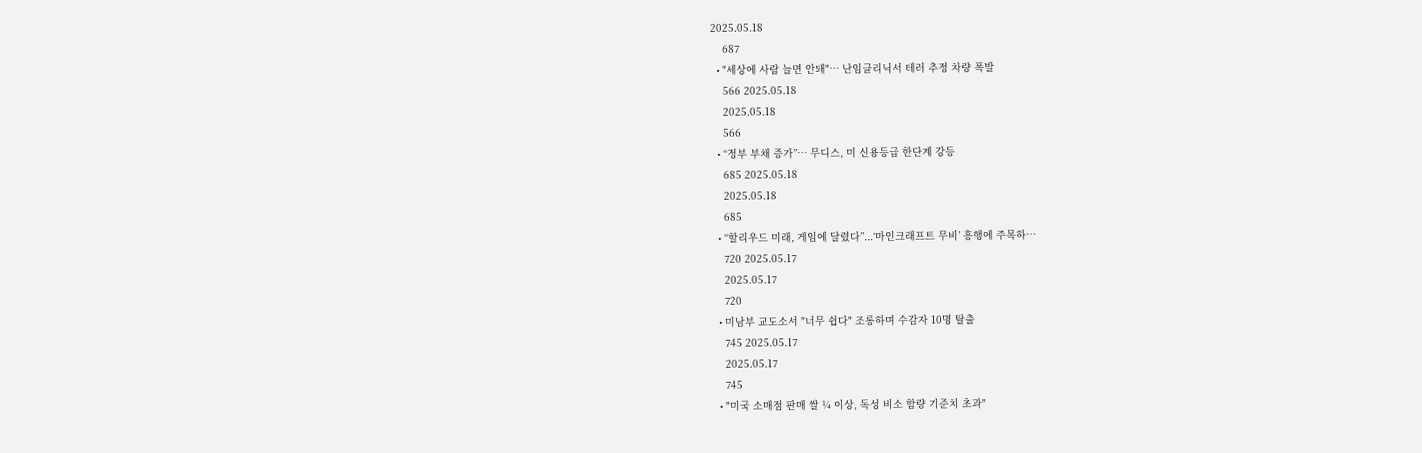2025.05.18
    687
  • "세상에 사람 늘면 안돼"… 난임클리닉서 테러 추정 차량 폭발
    566 2025.05.18
    2025.05.18
    566
  • “정부 부채 증가”… 무디스, 미 신용등급 한단계 강등
    685 2025.05.18
    2025.05.18
    685
  • “할리우드 미래, 게임에 달렸다”...‘마인크래프트 무비’ 흥행에 주목하…
    720 2025.05.17
    2025.05.17
    720
  • 미남부 교도소서 "너무 쉽다" 조롱하며 수감자 10명 탈출
    745 2025.05.17
    2025.05.17
    745
  • "미국 소매점 판매 쌀 ¼ 이상, 독성 비소 함량 기준치 초과"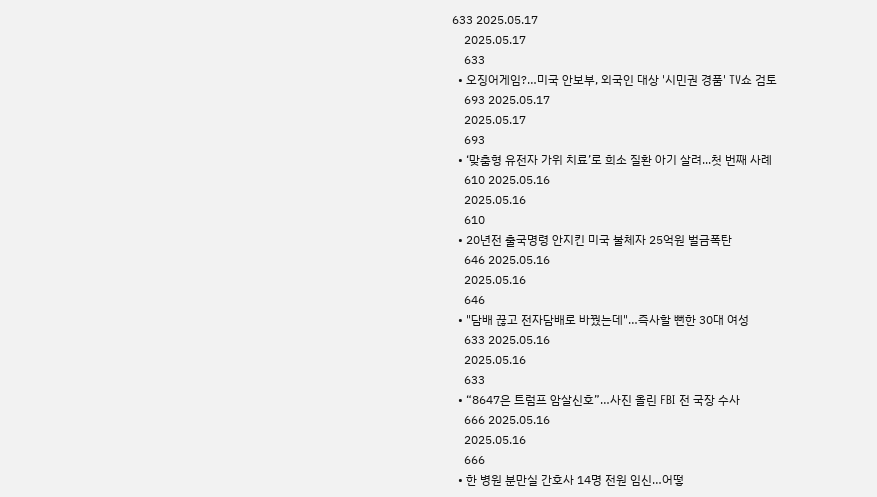633 2025.05.17
    2025.05.17
    633
  • 오징어게임?…미국 안보부, 외국인 대상 '시민권 경품' TV쇼 검토
    693 2025.05.17
    2025.05.17
    693
  • ‘맞춤형 유전자 가위 치료’로 희소 질환 아기 살려...첫 번째 사례
    610 2025.05.16
    2025.05.16
    610
  • 20년전 출국명령 안지킨 미국 불체자 25억원 벌금폭탄
    646 2025.05.16
    2025.05.16
    646
  • "담배 끊고 전자담배로 바꿨는데"…즉사할 뻔한 30대 여성
    633 2025.05.16
    2025.05.16
    633
  • “8647은 트럼프 암살신호”…사진 올린 FBI 전 국장 수사
    666 2025.05.16
    2025.05.16
    666
  • 한 병원 분만실 간호사 14명 전원 임신…어떻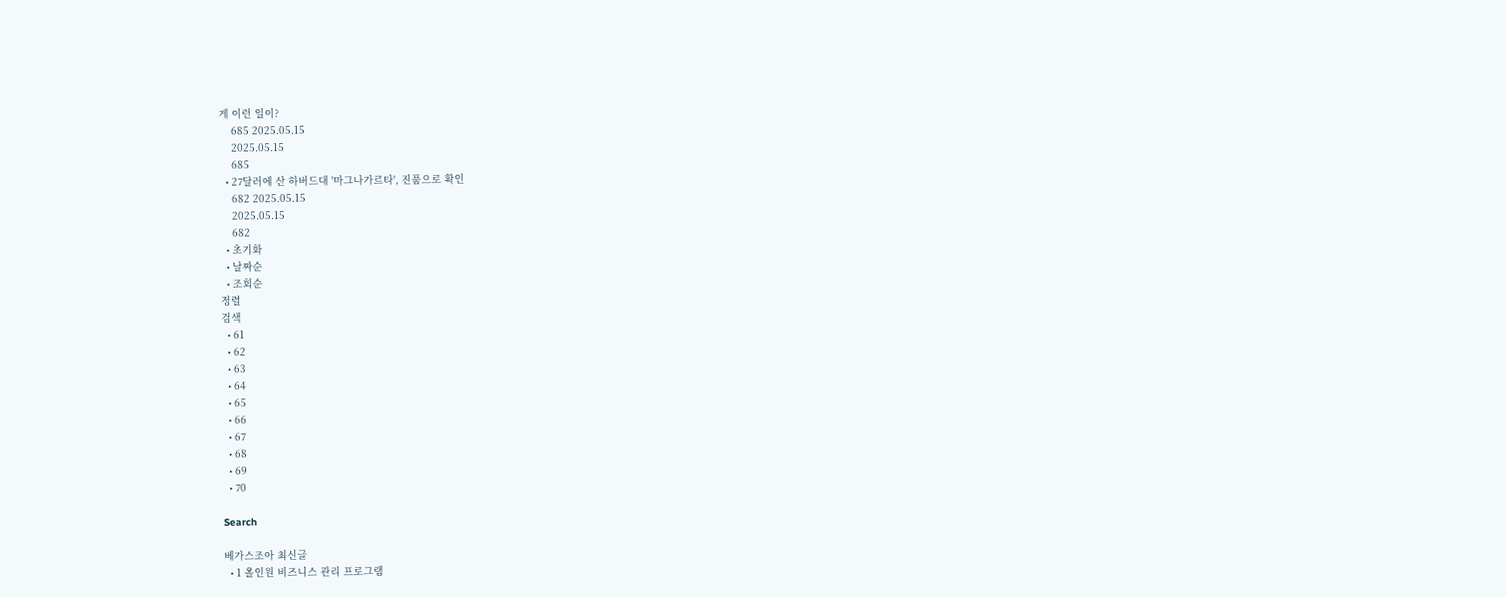게 이런 일이?
    685 2025.05.15
    2025.05.15
    685
  • 27달러에 산 하버드대 '마그나가르타', 진품으로 확인
    682 2025.05.15
    2025.05.15
    682
  • 초기화
  • 날짜순
  • 조회순
정렬
검색
  • 61
  • 62
  • 63
  • 64
  • 65
  • 66
  • 67
  • 68
  • 69
  • 70

Search

베가스조아 최신글
  • 1 올인원 비즈니스 관리 프로그램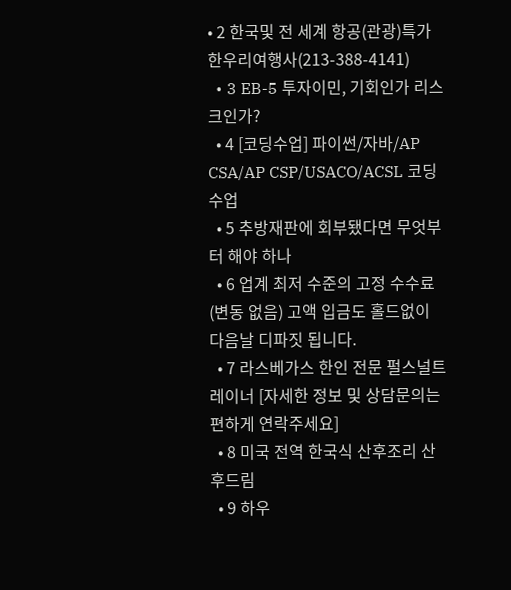• 2 한국및 전 세계 항공(관광)특가 한우리여행사(213-388-4141)
  • 3 EB-5 투자이민, 기회인가 리스크인가?
  • 4 [코딩수업] 파이썬/자바/AP CSA/AP CSP/USACO/ACSL 코딩 수업
  • 5 추방재판에 회부됐다면 무엇부터 해야 하나
  • 6 업계 최저 수준의 고정 수수료 (변동 없음) 고액 입금도 홀드없이 다음날 디파짓 됩니다.
  • 7 라스베가스 한인 전문 펄스널트레이너 [자세한 정보 및 상담문의는 편하게 연락주세요]
  • 8 미국 전역 한국식 산후조리 산후드림
  • 9 하우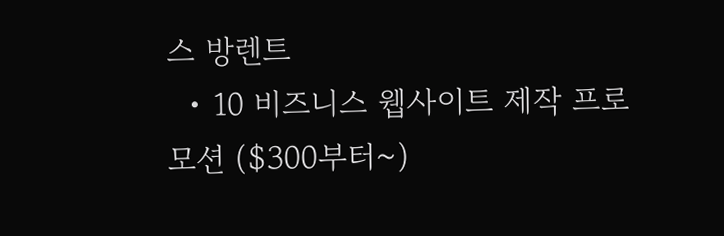스 방렌트
  • 10 비즈니스 웹사이트 제작 프로모션 ($300부터~)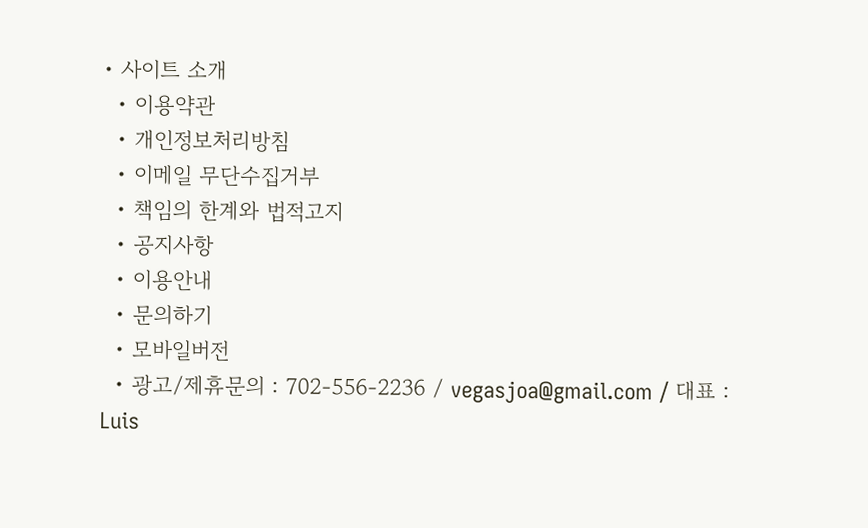• 사이트 소개
  • 이용약관
  • 개인정보처리방침
  • 이메일 무단수집거부
  • 책임의 한계와 법적고지
  • 공지사항
  • 이용안내
  • 문의하기
  • 모바일버전
  • 광고/제휴문의 : 702-556-2236 / vegasjoa@gmail.com / 대표 : Luis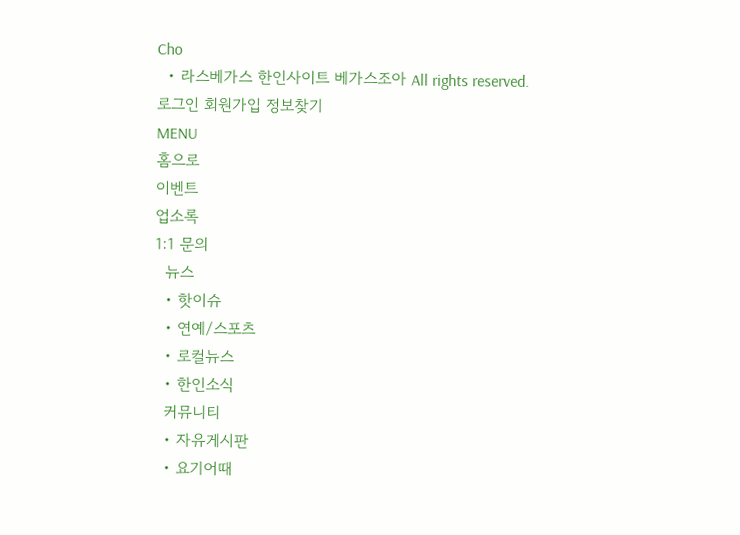Cho
  • 라스베가스 한인사이트 베가스조아 All rights reserved.
로그인 회원가입 정보찾기
MENU
홈으로
이벤트
업소록
1:1 문의
  뉴스
  • 핫이슈
  • 연예/스포츠
  • 로컬뉴스
  • 한인소식
  커뮤니티
  • 자유게시판
  • 요기어때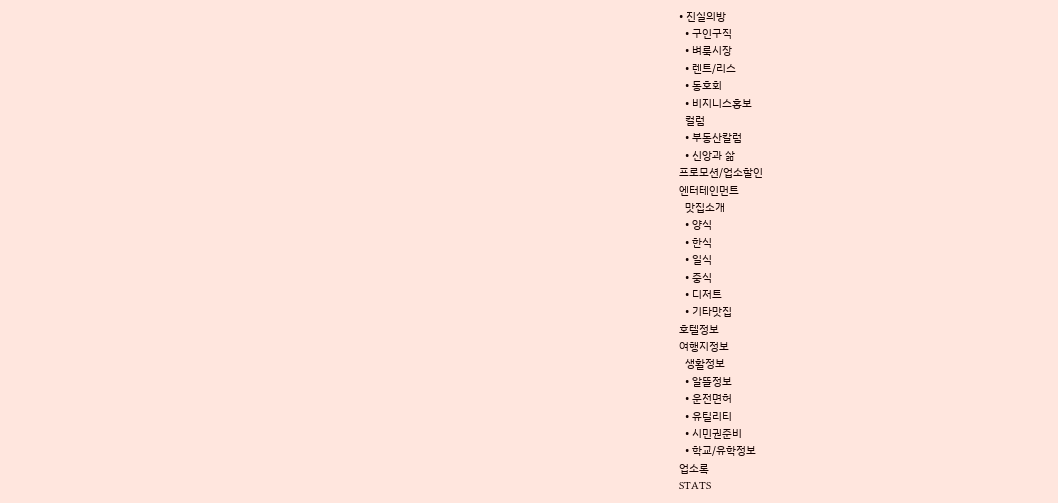• 진실의방
  • 구인구직
  • 벼룩시장
  • 렌트/리스
  • 동호회
  • 비지니스홍보
  컬럼
  • 부동산칼럼
  • 신앙과 삶
프로모션/업소할인
엔터테인먼트
  맛집소개
  • 양식
  • 한식
  • 일식
  • 중식
  • 디저트
  • 기타맛집
호텔정보
여행지정보
  생활정보
  • 알뜰정보
  • 운전면허
  • 유틸리티
  • 시민권준비
  • 학교/유학정보
업소록
STATS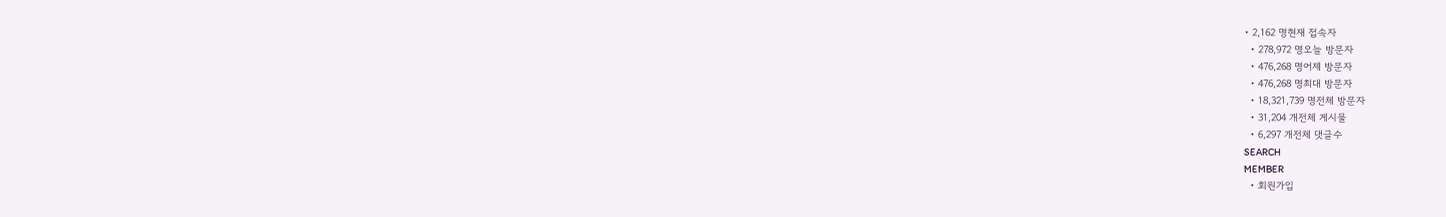• 2,162 명현재 접속자
  • 278,972 명오늘 방문자
  • 476,268 명어제 방문자
  • 476,268 명최대 방문자
  • 18,321,739 명전체 방문자
  • 31,204 개전체 게시물
  • 6,297 개전체 댓글수
SEARCH
MEMBER
  • 회원가입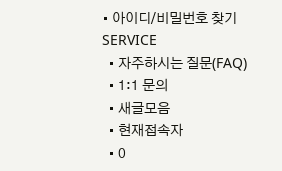• 아이디/비밀번호 찾기
SERVICE
  • 자주하시는 질문(FAQ)
  • 1:1 문의
  • 새글모음
  • 현재접속자
  • 0